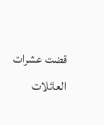قضت عشرات العائلات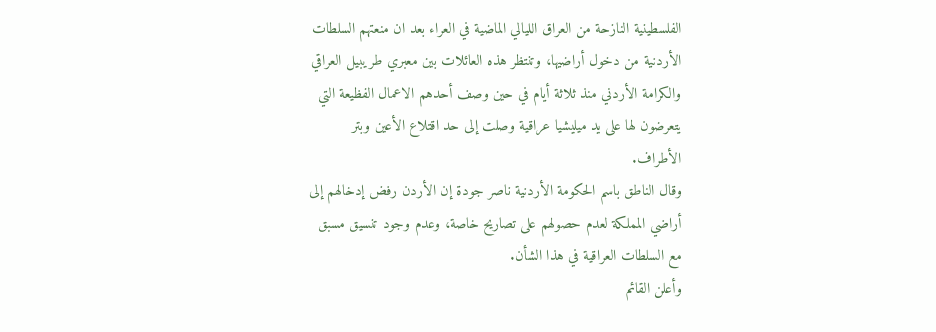الفلسطينية النازحة من العراق الليالي الماضية في العراء بعد ان منعتهم السلطات الأردنية من دخول أراضيها، وتنتظر هذه العائلات بين معبري طريبيل العراقي والكرامة الأردني منذ ثلاثة أيام في حين وصف أحدهم الاعمال الفظيعة التي يتعرضون لها على يد ميليشيا عراقية وصلت إلى حد اقتلاع الأعين وبتر الأطراف.
وقال الناطق باسم الحكومة الأردنية ناصر جودة إن الأردن رفض إدخالهم إلى أراضي المملكة لعدم حصولهم على تصاريح خاصة، وعدم وجود تنسيق مسبق مع السلطات العراقية في هذا الشأن.
وأعلن القائم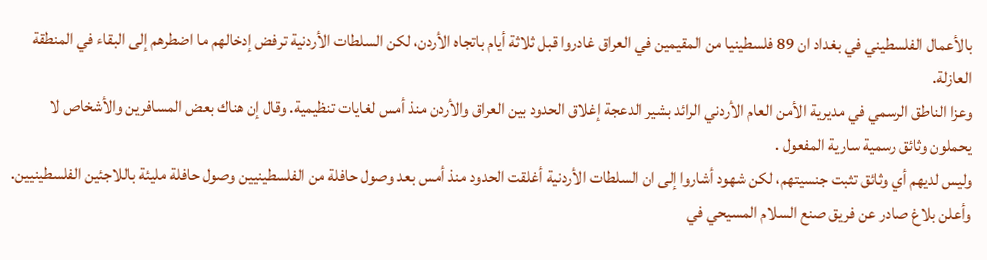بالأعمال الفلسطيني في بغداد ان 89 فلسطينيا من المقيمين في العراق غادروا قبل ثلاثة أيام باتجاه الأردن، لكن السلطات الأردنية ترفض إدخالهم ما اضطرهم إلى البقاء في المنطقة العازلة.
وعزا الناطق الرسمي في مديرية الأمن العام الأردني الرائد بشير الدعجة إغلاق الحدود بين العراق والأردن منذ أمس لغايات تنظيمية. وقال إن هناك بعض المسافرين والأشخاص لا يحملون وثائق رسمية سارية المفعول .
وليس لديهم أي وثائق تثبت جنسيتهم، لكن شهود أشاروا إلى ان السلطات الأردنية أغلقت الحدود منذ أمس بعد وصول حافلة من الفلسطينيين وصول حافلة مليئة باللاجئين الفلسطينيين.
وأعلن بلاغ صادر عن فريق صنع السلام المسيحي في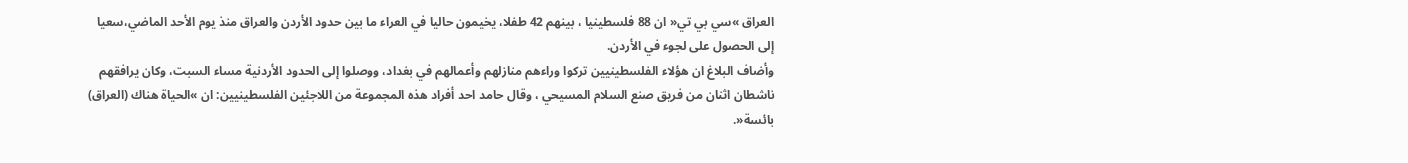العراق »سي بي تي« ان 88 فلسطينيا ، بينهم 42 طفلا، يخيمون حاليا في العراء ما بين حدود الأردن والعراق منذ يوم الأحد الماضي،سعيا إلى الحصول على لجوء في الأردن.
وأضاف البلاغ ان هؤلاء الفلسطينيين تركوا وراءهم منازلهم وأعمالهم في بغداد، ووصلوا إلى الحدود الأردنية مساء السبت، وكان يرافقهم ناشطان اثنان من فريق صنع السلام المسيحي ، وقال حامد احد أفراد هذه المجموعة من اللاجئين الفلسطينيين: ان »الحياة هناك (العراق) بائسة«.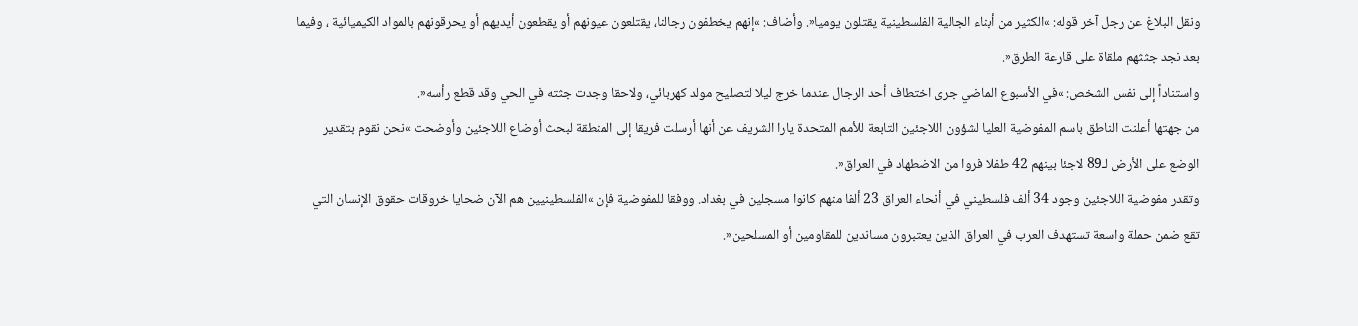ونقل البلاغ عن رجل آخر قوله: »الكثير من أبناء الجالية الفلسطينية يقتلون يوميا«. وأضاف: »إنهم يخطفون رجالنا، يقتلعون عيونهم أو يقطعون أيديهم أو يحرقونهم بالمواد الكيميائية ، وفيما بعد نجد جثثهم ملقاة على قارعة الطرق«.
واستناداً إلى نفس الشخص: »في الأسبوع الماضي جرى اختطاف أحد الرجال عندما خرج ليلا لتصليح مولد كهربائي، ولاحقا وجدت جثته في الحي وقد قطع رأسه«.
من جهتها أعلنت الناطق باسم المفوضية العليا لشؤون اللاجئين التابعة للأمم المتحدة يارا الشريف عن أنها أرسلت فريقا إلى المنطقة لبحث أوضاع اللاجئين وأوضحت »نحن نقوم بتقدير الوضع على الأرض لـ89 لاجئا بينهم 42 طفلا فروا من الاضطهاد في العراق«.
وتقدر مفوضية اللاجئين وجود 34 ألف فلسطيني في أنحاء العراق 23 ألفا منهم كانوا مسجلين في بغداد. ووفقا للمفوضية فإن »الفلسطينيين هم الآن ضحايا خروقات حقوق الإنسان التي تقع ضمن حملة واسعة تستهدف العرب في العراق الذين يعتبرون مساندين للمقاومين أو المسلحين«.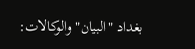بغداد "البيان" والوكالات: